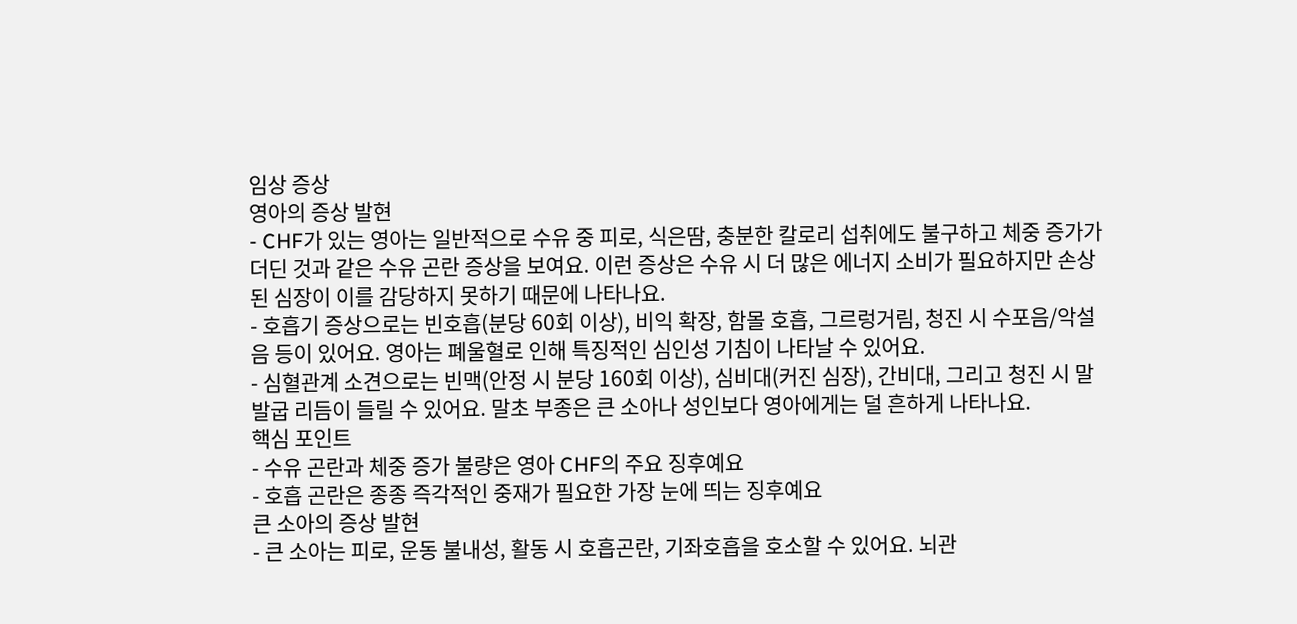임상 증상
영아의 증상 발현
- CHF가 있는 영아는 일반적으로 수유 중 피로, 식은땀, 충분한 칼로리 섭취에도 불구하고 체중 증가가 더딘 것과 같은 수유 곤란 증상을 보여요. 이런 증상은 수유 시 더 많은 에너지 소비가 필요하지만 손상된 심장이 이를 감당하지 못하기 때문에 나타나요.
- 호흡기 증상으로는 빈호흡(분당 60회 이상), 비익 확장, 함몰 호흡, 그르렁거림, 청진 시 수포음/악설음 등이 있어요. 영아는 폐울혈로 인해 특징적인 심인성 기침이 나타날 수 있어요.
- 심혈관계 소견으로는 빈맥(안정 시 분당 160회 이상), 심비대(커진 심장), 간비대, 그리고 청진 시 말발굽 리듬이 들릴 수 있어요. 말초 부종은 큰 소아나 성인보다 영아에게는 덜 흔하게 나타나요.
핵심 포인트
- 수유 곤란과 체중 증가 불량은 영아 CHF의 주요 징후예요
- 호흡 곤란은 종종 즉각적인 중재가 필요한 가장 눈에 띄는 징후예요
큰 소아의 증상 발현
- 큰 소아는 피로, 운동 불내성, 활동 시 호흡곤란, 기좌호흡을 호소할 수 있어요. 뇌관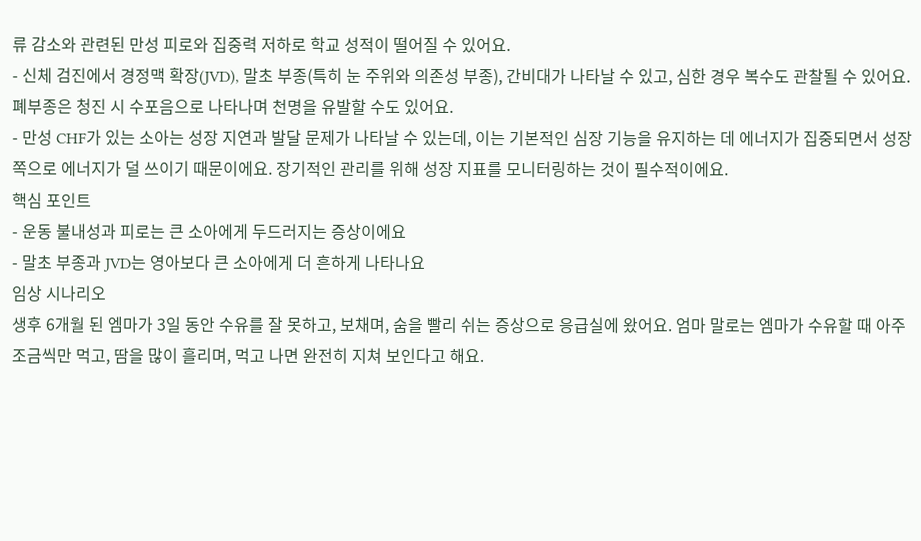류 감소와 관련된 만성 피로와 집중력 저하로 학교 성적이 떨어질 수 있어요.
- 신체 검진에서 경정맥 확장(JVD), 말초 부종(특히 눈 주위와 의존성 부종), 간비대가 나타날 수 있고, 심한 경우 복수도 관찰될 수 있어요. 폐부종은 청진 시 수포음으로 나타나며 천명을 유발할 수도 있어요.
- 만성 CHF가 있는 소아는 성장 지연과 발달 문제가 나타날 수 있는데, 이는 기본적인 심장 기능을 유지하는 데 에너지가 집중되면서 성장 쪽으로 에너지가 덜 쓰이기 때문이에요. 장기적인 관리를 위해 성장 지표를 모니터링하는 것이 필수적이에요.
핵심 포인트
- 운동 불내성과 피로는 큰 소아에게 두드러지는 증상이에요
- 말초 부종과 JVD는 영아보다 큰 소아에게 더 흔하게 나타나요
임상 시나리오
생후 6개월 된 엠마가 3일 동안 수유를 잘 못하고, 보채며, 숨을 빨리 쉬는 증상으로 응급실에 왔어요. 엄마 말로는 엠마가 수유할 때 아주 조금씩만 먹고, 땀을 많이 흘리며, 먹고 나면 완전히 지쳐 보인다고 해요.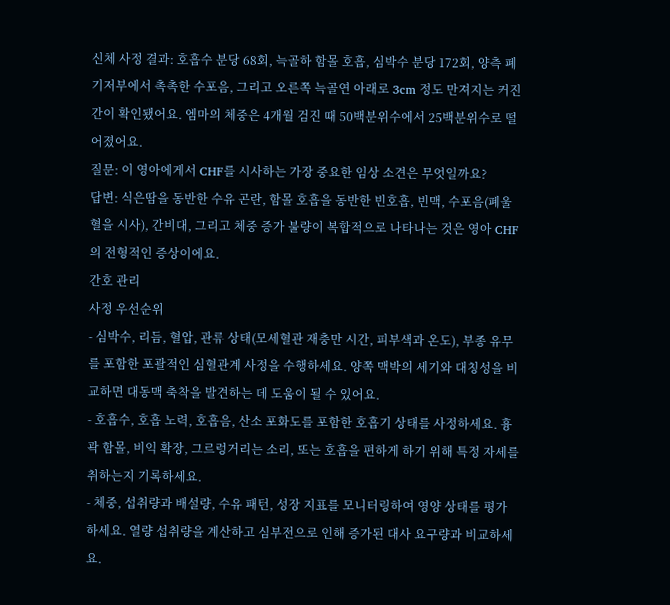신체 사정 결과: 호흡수 분당 68회, 늑골하 함몰 호흡, 심박수 분당 172회, 양측 폐 기저부에서 촉촉한 수포음, 그리고 오른쪽 늑골연 아래로 3cm 정도 만져지는 커진 간이 확인됐어요. 엠마의 체중은 4개월 검진 때 50백분위수에서 25백분위수로 떨어졌어요.
질문: 이 영아에게서 CHF를 시사하는 가장 중요한 임상 소견은 무엇일까요?
답변: 식은땀을 동반한 수유 곤란, 함몰 호흡을 동반한 빈호흡, 빈맥, 수포음(폐울혈을 시사), 간비대, 그리고 체중 증가 불량이 복합적으로 나타나는 것은 영아 CHF의 전형적인 증상이에요.
간호 관리
사정 우선순위
- 심박수, 리듬, 혈압, 관류 상태(모세혈관 재충만 시간, 피부색과 온도), 부종 유무를 포함한 포괄적인 심혈관계 사정을 수행하세요. 양쪽 맥박의 세기와 대칭성을 비교하면 대동맥 축착을 발견하는 데 도움이 될 수 있어요.
- 호흡수, 호흡 노력, 호흡음, 산소 포화도를 포함한 호흡기 상태를 사정하세요. 흉곽 함몰, 비익 확장, 그르렁거리는 소리, 또는 호흡을 편하게 하기 위해 특정 자세를 취하는지 기록하세요.
- 체중, 섭취량과 배설량, 수유 패턴, 성장 지표를 모니터링하여 영양 상태를 평가하세요. 열량 섭취량을 계산하고 심부전으로 인해 증가된 대사 요구량과 비교하세요.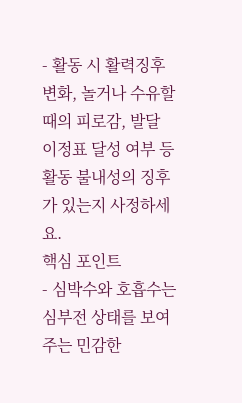- 활동 시 활력징후 변화, 놀거나 수유할 때의 피로감, 발달 이정표 달성 여부 등 활동 불내성의 징후가 있는지 사정하세요.
핵심 포인트
- 심박수와 호흡수는 심부전 상태를 보여주는 민감한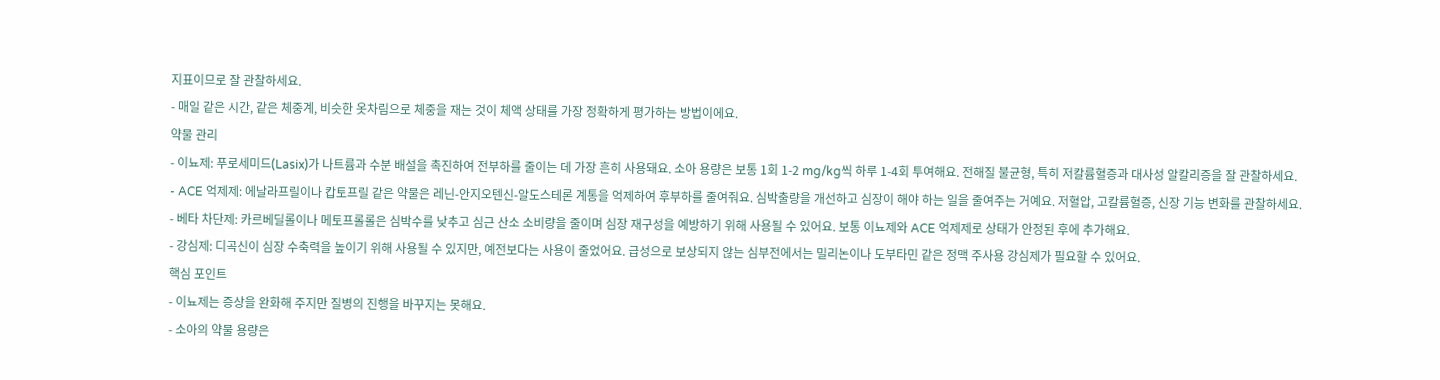지표이므로 잘 관찰하세요.
- 매일 같은 시간, 같은 체중계, 비슷한 옷차림으로 체중을 재는 것이 체액 상태를 가장 정확하게 평가하는 방법이에요.
약물 관리
- 이뇨제: 푸로세미드(Lasix)가 나트륨과 수분 배설을 촉진하여 전부하를 줄이는 데 가장 흔히 사용돼요. 소아 용량은 보통 1회 1-2 mg/kg씩 하루 1-4회 투여해요. 전해질 불균형, 특히 저칼륨혈증과 대사성 알칼리증을 잘 관찰하세요.
- ACE 억제제: 에날라프릴이나 캅토프릴 같은 약물은 레닌-안지오텐신-알도스테론 계통을 억제하여 후부하를 줄여줘요. 심박출량을 개선하고 심장이 해야 하는 일을 줄여주는 거예요. 저혈압, 고칼륨혈증, 신장 기능 변화를 관찰하세요.
- 베타 차단제: 카르베딜롤이나 메토프롤롤은 심박수를 낮추고 심근 산소 소비량을 줄이며 심장 재구성을 예방하기 위해 사용될 수 있어요. 보통 이뇨제와 ACE 억제제로 상태가 안정된 후에 추가해요.
- 강심제: 디곡신이 심장 수축력을 높이기 위해 사용될 수 있지만, 예전보다는 사용이 줄었어요. 급성으로 보상되지 않는 심부전에서는 밀리논이나 도부타민 같은 정맥 주사용 강심제가 필요할 수 있어요.
핵심 포인트
- 이뇨제는 증상을 완화해 주지만 질병의 진행을 바꾸지는 못해요.
- 소아의 약물 용량은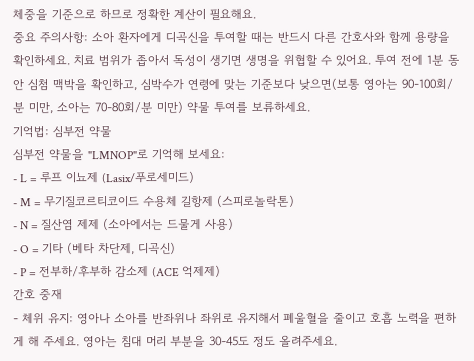체중을 기준으로 하므로 정확한 계산이 필요해요.
중요 주의사항: 소아 환자에게 디곡신을 투여할 때는 반드시 다른 간호사와 함께 용량을 확인하세요. 치료 범위가 좁아서 독성이 생기면 생명을 위협할 수 있어요. 투여 전에 1분 동안 심첨 맥박을 확인하고, 심박수가 연령에 맞는 기준보다 낮으면(보통 영아는 90-100회/분 미만, 소아는 70-80회/분 미만) 약물 투여를 보류하세요.
기억법: 심부전 약물
심부전 약물을 "LMNOP"로 기억해 보세요:
- L = 루프 이뇨제 (Lasix/푸로세미드)
- M = 무기질코르티코이드 수용체 길항제 (스피로놀락톤)
- N = 질산염 제제 (소아에서는 드물게 사용)
- O = 기타 (베타 차단제, 디곡신)
- P = 전부하/후부하 감소제 (ACE 억제제)
간호 중재
- 체위 유지: 영아나 소아를 반좌위나 좌위로 유지해서 폐울혈을 줄이고 호흡 노력을 편하게 해 주세요. 영아는 침대 머리 부분을 30-45도 정도 올려주세요.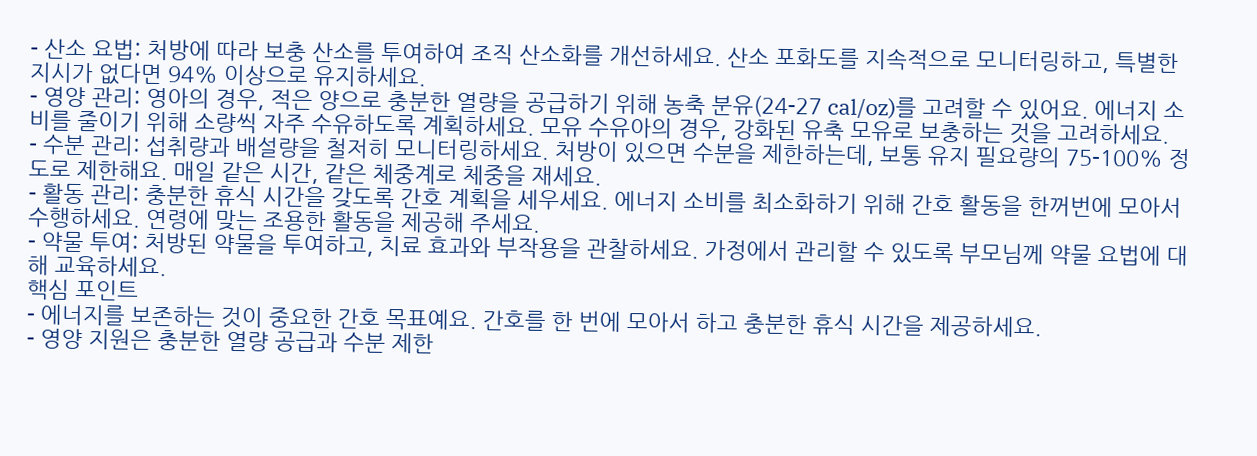- 산소 요법: 처방에 따라 보충 산소를 투여하여 조직 산소화를 개선하세요. 산소 포화도를 지속적으로 모니터링하고, 특별한 지시가 없다면 94% 이상으로 유지하세요.
- 영양 관리: 영아의 경우, 적은 양으로 충분한 열량을 공급하기 위해 농축 분유(24-27 cal/oz)를 고려할 수 있어요. 에너지 소비를 줄이기 위해 소량씩 자주 수유하도록 계획하세요. 모유 수유아의 경우, 강화된 유축 모유로 보충하는 것을 고려하세요.
- 수분 관리: 섭취량과 배설량을 철저히 모니터링하세요. 처방이 있으면 수분을 제한하는데, 보통 유지 필요량의 75-100% 정도로 제한해요. 매일 같은 시간, 같은 체중계로 체중을 재세요.
- 활동 관리: 충분한 휴식 시간을 갖도록 간호 계획을 세우세요. 에너지 소비를 최소화하기 위해 간호 활동을 한꺼번에 모아서 수행하세요. 연령에 맞는 조용한 활동을 제공해 주세요.
- 약물 투여: 처방된 약물을 투여하고, 치료 효과와 부작용을 관찰하세요. 가정에서 관리할 수 있도록 부모님께 약물 요법에 대해 교육하세요.
핵심 포인트
- 에너지를 보존하는 것이 중요한 간호 목표예요. 간호를 한 번에 모아서 하고 충분한 휴식 시간을 제공하세요.
- 영양 지원은 충분한 열량 공급과 수분 제한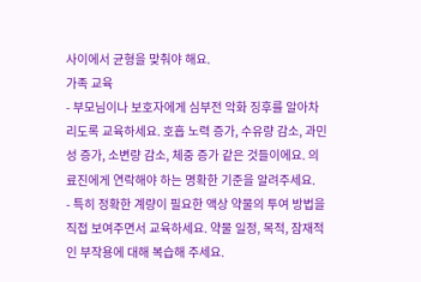사이에서 균형을 맞춰야 해요.
가족 교육
- 부모님이나 보호자에게 심부전 악화 징후를 알아차리도록 교육하세요. 호흡 노력 증가, 수유량 감소, 과민성 증가, 소변량 감소, 체중 증가 같은 것들이에요. 의료진에게 연락해야 하는 명확한 기준을 알려주세요.
- 특히 정확한 계량이 필요한 액상 약물의 투여 방법을 직접 보여주면서 교육하세요. 약물 일정, 목적, 잠재적인 부작용에 대해 복습해 주세요.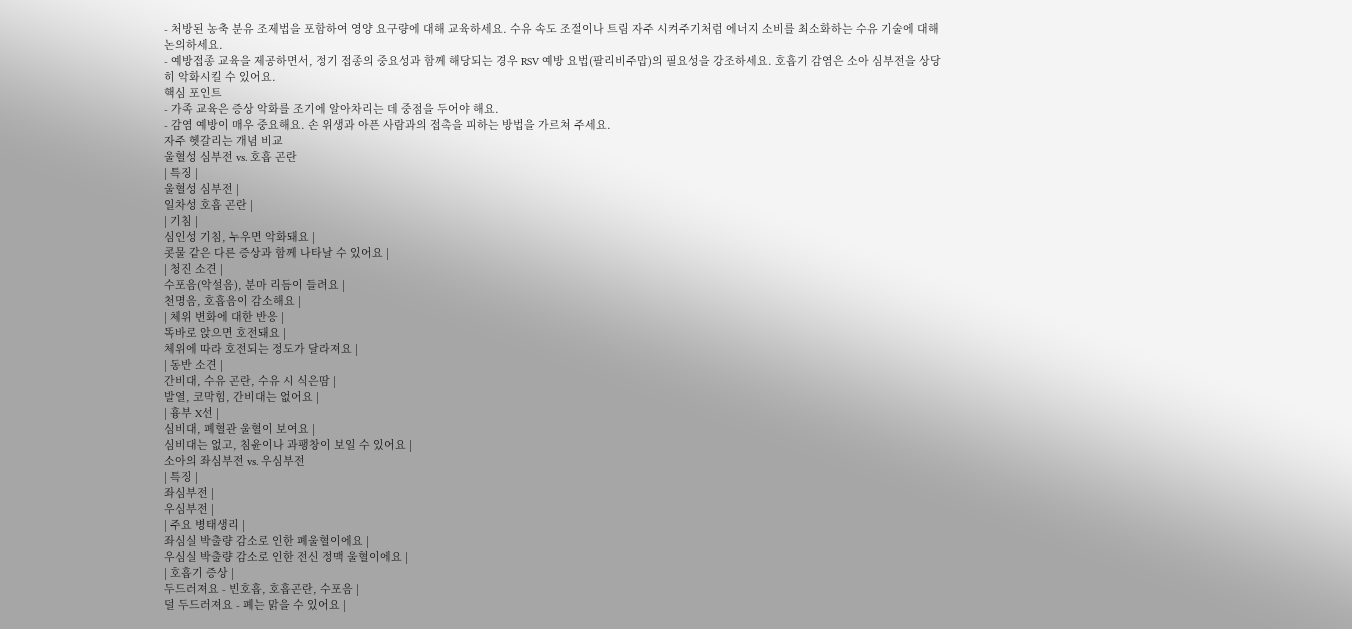- 처방된 농축 분유 조제법을 포함하여 영양 요구량에 대해 교육하세요. 수유 속도 조절이나 트림 자주 시켜주기처럼 에너지 소비를 최소화하는 수유 기술에 대해 논의하세요.
- 예방접종 교육을 제공하면서, 정기 접종의 중요성과 함께 해당되는 경우 RSV 예방 요법(팔리비주맙)의 필요성을 강조하세요. 호흡기 감염은 소아 심부전을 상당히 악화시킬 수 있어요.
핵심 포인트
- 가족 교육은 증상 악화를 조기에 알아차리는 데 중점을 두어야 해요.
- 감염 예방이 매우 중요해요. 손 위생과 아픈 사람과의 접촉을 피하는 방법을 가르쳐 주세요.
자주 헷갈리는 개념 비교
울혈성 심부전 vs. 호흡 곤란
| 특징 |
울혈성 심부전 |
일차성 호흡 곤란 |
| 기침 |
심인성 기침, 누우면 악화돼요 |
콧물 같은 다른 증상과 함께 나타날 수 있어요 |
| 청진 소견 |
수포음(악설음), 분마 리듬이 들려요 |
천명음, 호흡음이 감소해요 |
| 체위 변화에 대한 반응 |
똑바로 앉으면 호전돼요 |
체위에 따라 호전되는 정도가 달라져요 |
| 동반 소견 |
간비대, 수유 곤란, 수유 시 식은땀 |
발열, 코막힘, 간비대는 없어요 |
| 흉부 X선 |
심비대, 폐혈관 울혈이 보여요 |
심비대는 없고, 침윤이나 과팽창이 보일 수 있어요 |
소아의 좌심부전 vs. 우심부전
| 특징 |
좌심부전 |
우심부전 |
| 주요 병태생리 |
좌심실 박출량 감소로 인한 폐울혈이에요 |
우심실 박출량 감소로 인한 전신 정맥 울혈이에요 |
| 호흡기 증상 |
두드러져요 - 빈호흡, 호흡곤란, 수포음 |
덜 두드러져요 - 폐는 맑을 수 있어요 |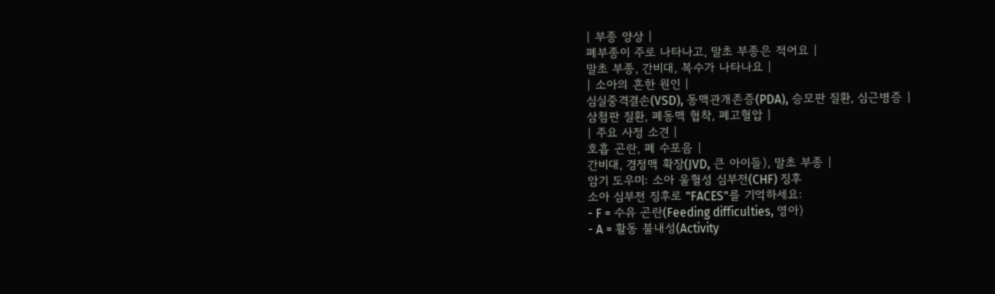| 부종 양상 |
폐부종이 주로 나타나고, 말초 부종은 적어요 |
말초 부종, 간비대, 복수가 나타나요 |
| 소아의 흔한 원인 |
심실중격결손(VSD), 동맥관개존증(PDA), 승모판 질환, 심근병증 |
삼첨판 질환, 폐동맥 협착, 폐고혈압 |
| 주요 사정 소견 |
호흡 곤란, 폐 수포음 |
간비대, 경정맥 확장(JVD, 큰 아이들), 말초 부종 |
암기 도우미: 소아 울혈성 심부전(CHF) 징후
소아 심부전 징후로 "FACES"를 기억하세요:
- F = 수유 곤란(Feeding difficulties, 영아)
- A = 활동 불내성(Activity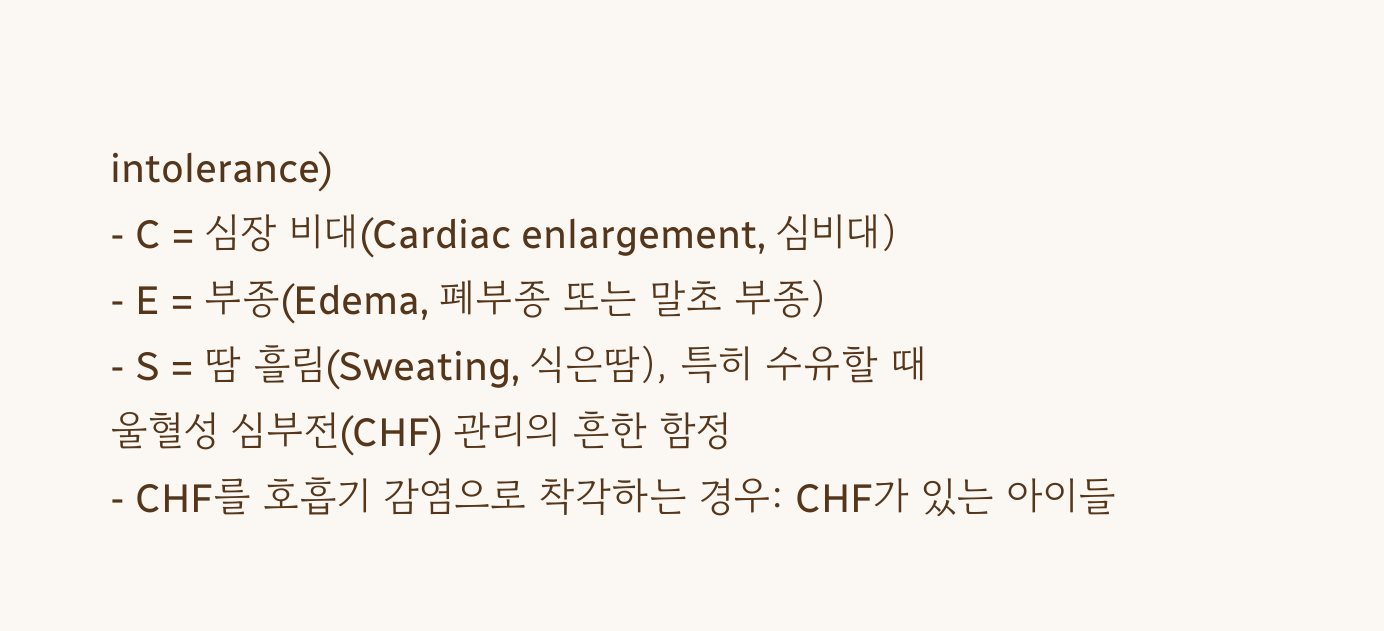intolerance)
- C = 심장 비대(Cardiac enlargement, 심비대)
- E = 부종(Edema, 폐부종 또는 말초 부종)
- S = 땀 흘림(Sweating, 식은땀), 특히 수유할 때
울혈성 심부전(CHF) 관리의 흔한 함정
- CHF를 호흡기 감염으로 착각하는 경우: CHF가 있는 아이들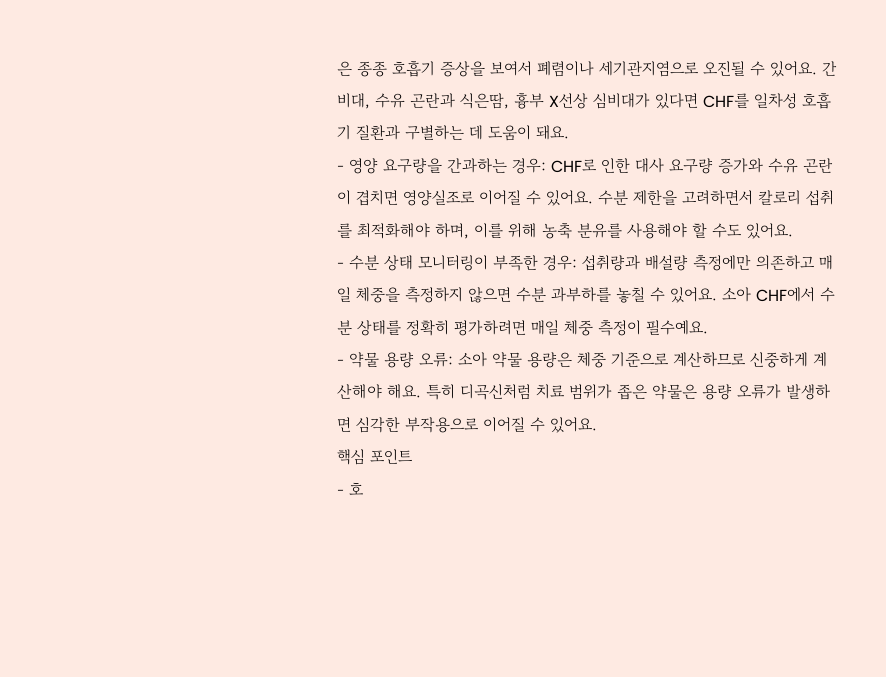은 종종 호흡기 증상을 보여서 폐렴이나 세기관지염으로 오진될 수 있어요. 간비대, 수유 곤란과 식은땀, 흉부 X선상 심비대가 있다면 CHF를 일차성 호흡기 질환과 구별하는 데 도움이 돼요.
- 영양 요구량을 간과하는 경우: CHF로 인한 대사 요구량 증가와 수유 곤란이 겹치면 영양실조로 이어질 수 있어요. 수분 제한을 고려하면서 칼로리 섭취를 최적화해야 하며, 이를 위해 농축 분유를 사용해야 할 수도 있어요.
- 수분 상태 모니터링이 부족한 경우: 섭취량과 배설량 측정에만 의존하고 매일 체중을 측정하지 않으면 수분 과부하를 놓칠 수 있어요. 소아 CHF에서 수분 상태를 정확히 평가하려면 매일 체중 측정이 필수예요.
- 약물 용량 오류: 소아 약물 용량은 체중 기준으로 계산하므로 신중하게 계산해야 해요. 특히 디곡신처럼 치료 범위가 좁은 약물은 용량 오류가 발생하면 심각한 부작용으로 이어질 수 있어요.
핵심 포인트
- 호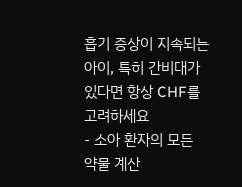흡기 증상이 지속되는 아이, 특히 간비대가 있다면 항상 CHF를 고려하세요
- 소아 환자의 모든 약물 계산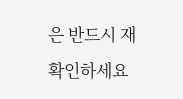은 반드시 재확인하세요